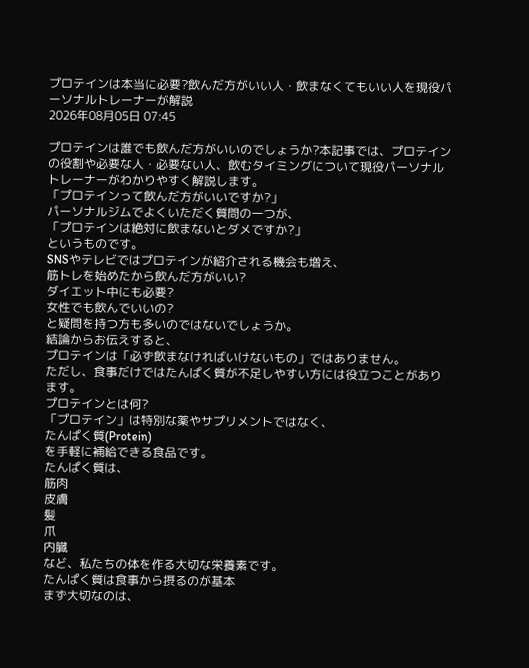プロテインは本当に必要?飲んだ方がいい人・飲まなくてもいい人を現役パーソナルトレーナーが解説
2026年08月05日 07:45

プロテインは誰でも飲んだ方がいいのでしょうか?本記事では、プロテインの役割や必要な人・必要ない人、飲むタイミングについて現役パーソナルトレーナーがわかりやすく解説します。
「プロテインって飲んだ方がいいですか?」
パーソナルジムでよくいただく質問の一つが、
「プロテインは絶対に飲まないとダメですか?」
というものです。
SNSやテレビではプロテインが紹介される機会も増え、
筋トレを始めたから飲んだ方がいい?
ダイエット中にも必要?
女性でも飲んでいいの?
と疑問を持つ方も多いのではないでしょうか。
結論からお伝えすると、
プロテインは「必ず飲まなければいけないもの」ではありません。
ただし、食事だけではたんぱく質が不足しやすい方には役立つことがあります。
プロテインとは何?
「プロテイン」は特別な薬やサプリメントではなく、
たんぱく質(Protein)
を手軽に補給できる食品です。
たんぱく質は、
筋肉
皮膚
髪
爪
内臓
など、私たちの体を作る大切な栄養素です。
たんぱく質は食事から摂るのが基本
まず大切なのは、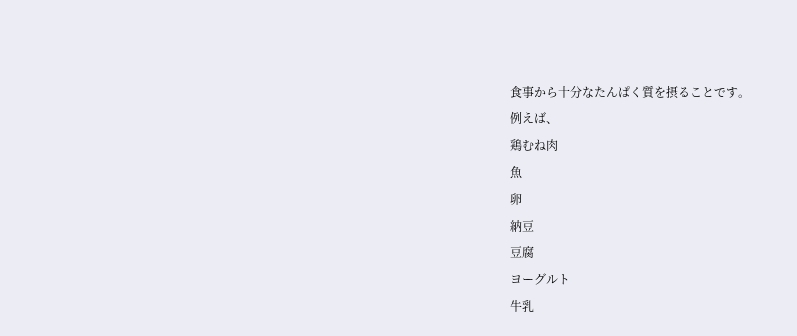食事から十分なたんぱく質を摂ることです。
例えば、
鶏むね肉
魚
卵
納豆
豆腐
ヨーグルト
牛乳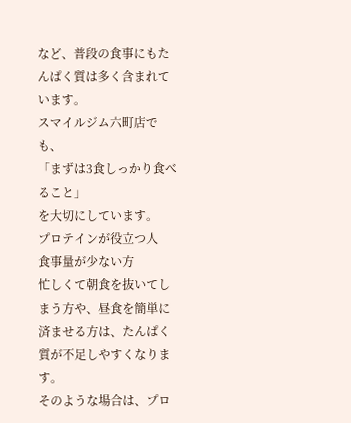など、普段の食事にもたんぱく質は多く含まれています。
スマイルジム六町店でも、
「まずは3食しっかり食べること」
を大切にしています。
プロテインが役立つ人
食事量が少ない方
忙しくて朝食を抜いてしまう方や、昼食を簡単に済ませる方は、たんぱく質が不足しやすくなります。
そのような場合は、プロ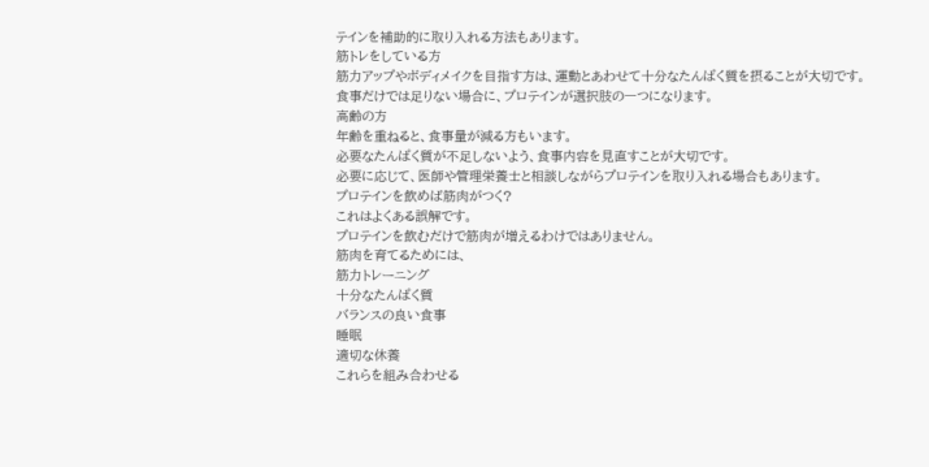テインを補助的に取り入れる方法もあります。
筋トレをしている方
筋力アップやボディメイクを目指す方は、運動とあわせて十分なたんぱく質を摂ることが大切です。
食事だけでは足りない場合に、プロテインが選択肢の一つになります。
高齢の方
年齢を重ねると、食事量が減る方もいます。
必要なたんぱく質が不足しないよう、食事内容を見直すことが大切です。
必要に応じて、医師や管理栄養士と相談しながらプロテインを取り入れる場合もあります。
プロテインを飲めば筋肉がつく?
これはよくある誤解です。
プロテインを飲むだけで筋肉が増えるわけではありません。
筋肉を育てるためには、
筋力トレーニング
十分なたんぱく質
バランスの良い食事
睡眠
適切な休養
これらを組み合わせる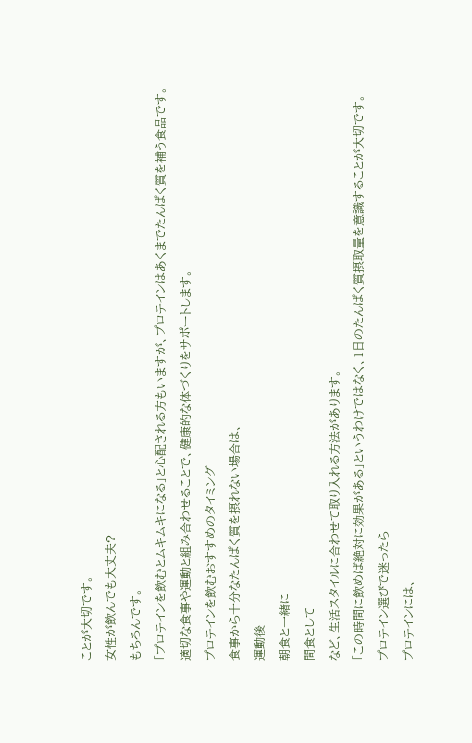ことが大切です。
女性が飲んでも大丈夫?
もちろんです。
「プロテインを飲むとムキムキになる」と心配される方もいますが、プロテインはあくまでたんぱく質を補う食品です。
適切な食事や運動と組み合わせることで、健康的な体づくりをサポートします。
プロテインを飲むおすすめのタイミング
食事から十分なたんぱく質を摂れない場合は、
運動後
朝食と一緒に
間食として
など、生活スタイルに合わせて取り入れる方法があります。
「この時間に飲めば絶対に効果がある」というわけではなく、1日のたんぱく質摂取量を意識することが大切です。
プロテイン選びで迷ったら
プロテインには、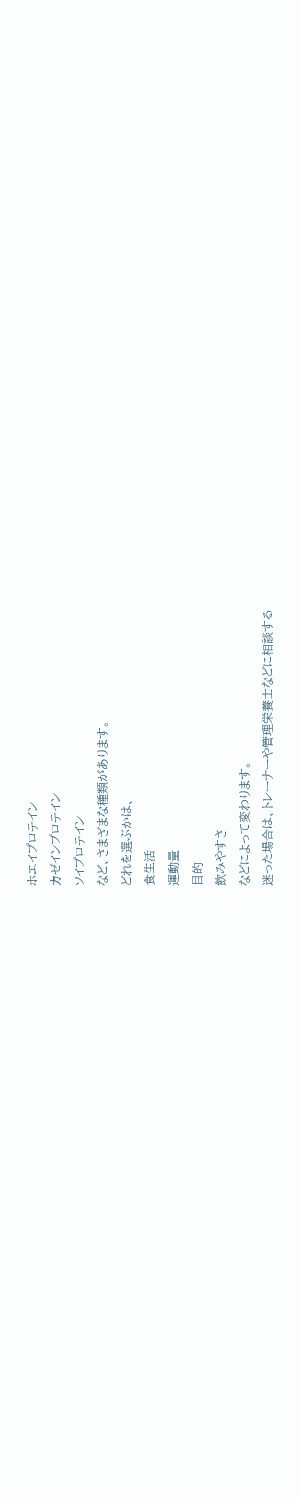ホエイプロテイン
カゼインプロテイン
ソイプロテイン
など、さまざまな種類があります。
どれを選ぶかは、
食生活
運動量
目的
飲みやすさ
などによって変わります。
迷った場合は、トレーナーや管理栄養士などに相談する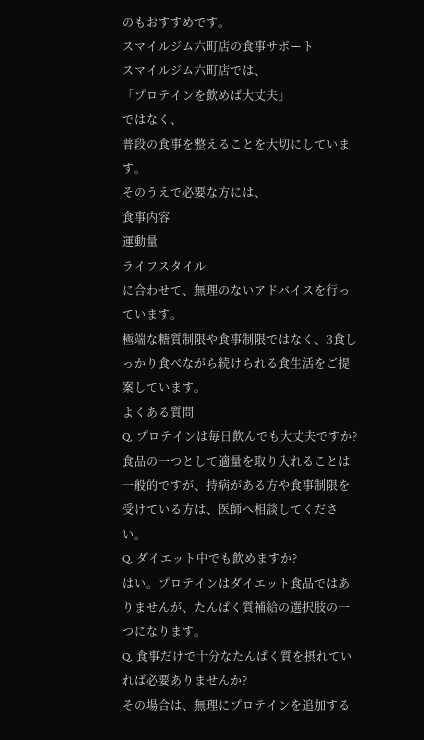のもおすすめです。
スマイルジム六町店の食事サポート
スマイルジム六町店では、
「プロテインを飲めば大丈夫」
ではなく、
普段の食事を整えることを大切にしています。
そのうえで必要な方には、
食事内容
運動量
ライフスタイル
に合わせて、無理のないアドバイスを行っています。
極端な糖質制限や食事制限ではなく、3食しっかり食べながら続けられる食生活をご提案しています。
よくある質問
Q. プロテインは毎日飲んでも大丈夫ですか?
食品の一つとして適量を取り入れることは一般的ですが、持病がある方や食事制限を受けている方は、医師へ相談してください。
Q. ダイエット中でも飲めますか?
はい。プロテインはダイエット食品ではありませんが、たんぱく質補給の選択肢の一つになります。
Q. 食事だけで十分なたんぱく質を摂れていれば必要ありませんか?
その場合は、無理にプロテインを追加する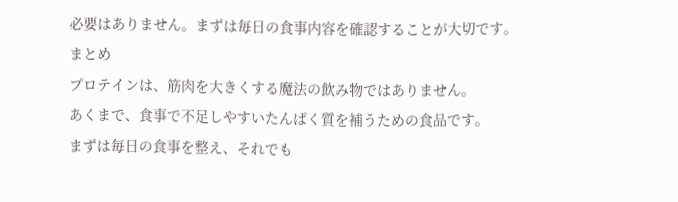必要はありません。まずは毎日の食事内容を確認することが大切です。
まとめ
プロテインは、筋肉を大きくする魔法の飲み物ではありません。
あくまで、食事で不足しやすいたんぱく質を補うための食品です。
まずは毎日の食事を整え、それでも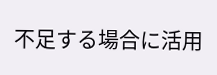不足する場合に活用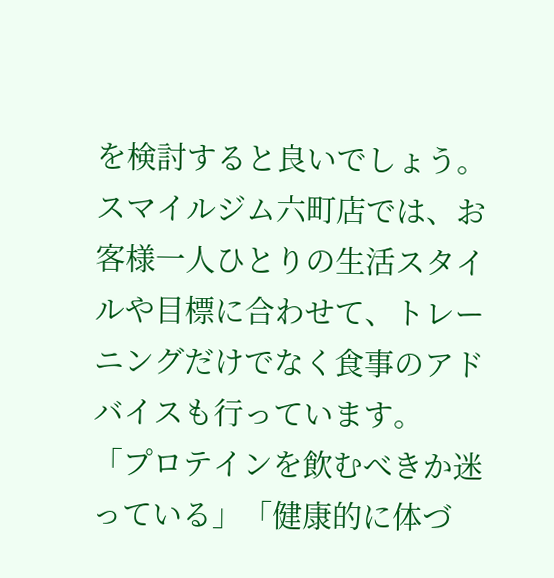を検討すると良いでしょう。
スマイルジム六町店では、お客様一人ひとりの生活スタイルや目標に合わせて、トレーニングだけでなく食事のアドバイスも行っています。
「プロテインを飲むべきか迷っている」「健康的に体づ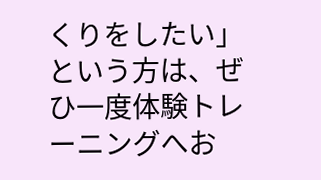くりをしたい」という方は、ぜひ一度体験トレーニングへお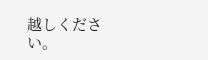越しください。